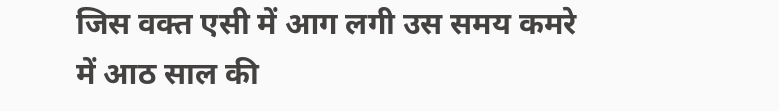जिस वक्त एसी में आग लगी उस समय कमरे में आठ साल की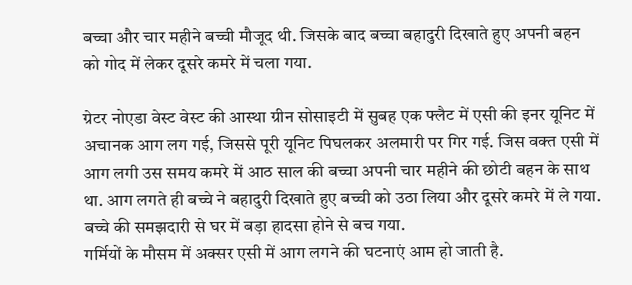बच्चा और चार महीने बच्ची मौजूद थी. जिसके बाद बच्चा बहादुरी दिखाते हुए अपनी बहन को गोद में लेकर दूसरे कमरे में चला गया.

ग्रेटर नोएडा वेस्ट वेस्ट की आस्था ग्रीन सोसाइटी में सुबह एक फ्लैट में एसी की इनर यूनिट में अचानक आग लग गई, जिससे पूरी यूनिट पिघलकर अलमारी पर गिर गई. जिस वक्त एसी में आग लगी उस समय कमरे में आठ साल की बच्चा अपनी चार महीने की छोटी बहन के साथ था. आग लगते ही बच्चे ने बहादुरी दिखाते हुए बच्ची को उठा लिया और दूसरे कमरे में ले गया. बच्चे की समझदारी से घर में बड़ा हादसा होने से बच गया.
गर्मियों के मौसम में अक्सर एसी में आग लगने की घटनाएं आम हो जाती है.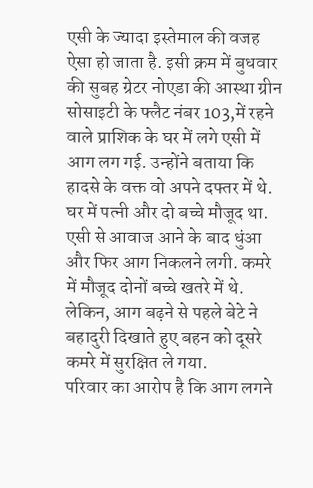एसी के ज्यादा इस्तेमाल की वजह ऐसा हो जाता है. इसी क्रम में बुधवार की सुबह ग्रेटर नोएडा की आस्था ग्रीन सोसाइटी के फ्लैट नंबर 103,में रहने वाले प्राशिक के घर में लगे एसी में आग लग गई. उन्होंने बताया कि हादसे के वक्त वो अपने दफ्तर में थे. घर में पत्नी और दो बच्चे मौजूद था. एसी से आवाज आने के बाद धुंआ और फिर आग निकलने लगी. कमरे में मौजूद दोनों बच्चे खतरे में थे. लेकिन, आग बढ़ने से पहले बेटे ने बहादुरी दिखाते हुए बहन को दूसरे कमरे में सुरक्षित ले गया.
परिवार का आरोप है कि आग लगने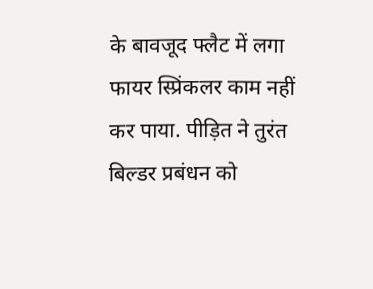के बावजूद फ्लैट में लगा फायर स्प्रिंकलर काम नहीं कर पाया. पीड़ित ने तुरंत बिल्डर प्रबंधन को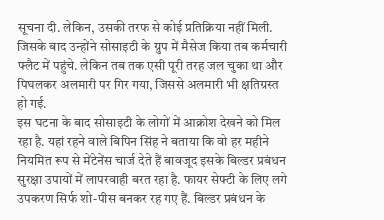सूचना दी. लेकिन, उसकी तरफ से कोई प्रतिक्रिया नहीं मिली. जिसके बाद उन्होंने सोसाइटी के ग्रुप में मैसेज किया तब कर्मचारी फ्लैट में पहुंचे. लेकिन तब तक एसी पूरी तरह जल चुका था और पिघलकर अलमारी पर गिर गया, जिससे अलमारी भी क्षतिग्रस्त हो गई.
इस घटना के बाद सोसाइटी के लोगों में आक्रोश देखने को मिल रहा है. यहां रहने वाले बिपिन सिंह ने बताया कि वो हर महीने नियमित रूप से मेंटेनेंस चार्ज देते हैं बावजूद इसके बिल्डर प्रबंधन सुरक्षा उपायों में लापरवाही बरत रहा है. फायर सेफ्टी के लिए लगे उपकरण सिर्फ शो-पीस बनकर रह गए हैं. बिल्डर प्रबंधन के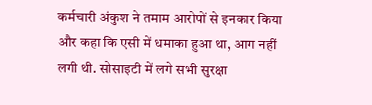कर्मचारी अंकुश ने तमाम आरोपों से इनकार किया और कहा कि एसी में धमाका हुआ था, आग नहीं लगी थी. सोसाइटी में लगे सभी सुरक्षा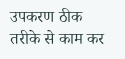उपकरण ठीक तरीके से काम कर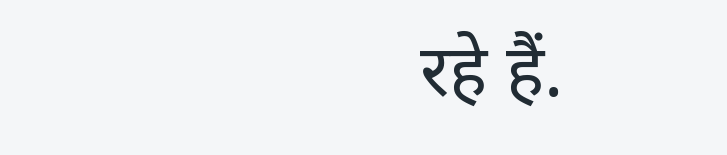रहे हैं.